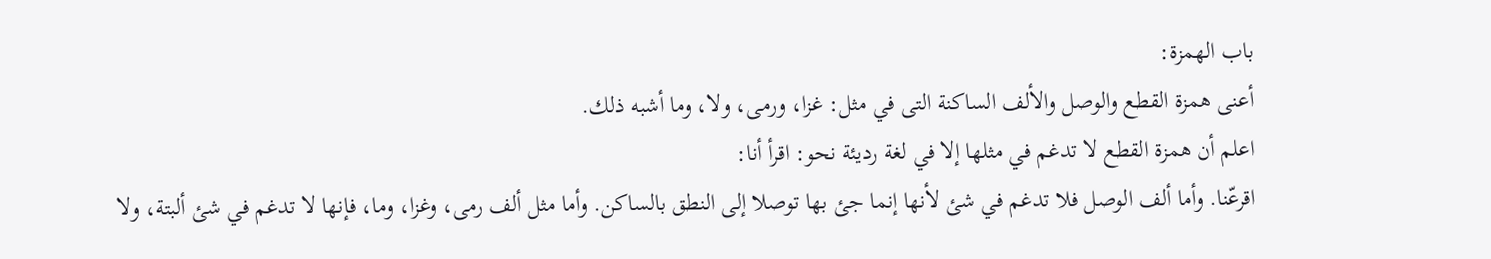باب الهمزة:
أعنى همزة القطع والوصل والألف الساكنة التى في مثل: غزا، ورمى، ولا، وما أشبه ذلك.
اعلم أن همزة القطع لا تدغم في مثلها إلا في لغة رديئة نحو: اقرأ أنا:
اقرعّنا. وأما ألف الوصل فلا تدغم في شئ لأنها إنما جئ بها توصلا إلى النطق بالساكن. وأما مثل ألف رمى، وغزا، وما، فإنها لا تدغم في شئ ألبتة، ولا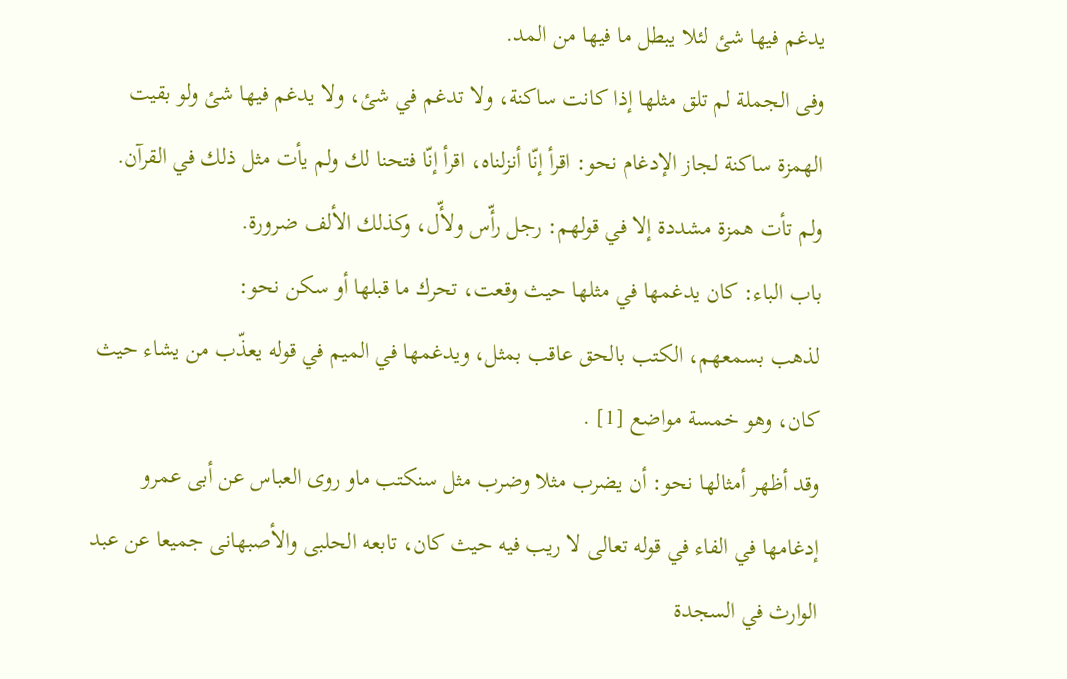يدغم فيها شئ لئلا يبطل ما فيها من المد.
وفى الجملة لم تلق مثلها إذا كانت ساكنة، ولا تدغم في شئ، ولا يدغم فيها شئ ولو بقيت الهمزة ساكنة لجاز الإدغام نحو: اقرأ إنّا أنزلناه، اقرأ إنّا فتحنا لك ولم يأت مثل ذلك في القرآن.
ولم تأت همزة مشددة إلا في قولهم: رجل رأّس ولأّل، وكذلك الألف ضرورة.
باب الباء: كان يدغمها في مثلها حيث وقعت، تحرك ما قبلها أو سكن نحو:
لذهب بسمعهم، الكتب بالحق عاقب بمثل، ويدغمها في الميم في قوله يعذّب من يشاء حيث كان، وهو خمسة مواضع [1] .
وقد أظهر أمثالها نحو: أن يضرب مثلا وضرب مثل سنكتب ماو روى العباس عن أبى عمرو إدغامها في الفاء في قوله تعالى لا ريب فيه حيث كان، تابعه الحلبى والأصبهانى جميعا عن عبد الوارث في السجدة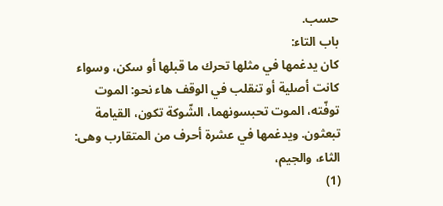حسب.
باب التاء:
كان يدغمها في مثلها تحرك ما قبلها أو سكن، وسواء كانت أصلية أو تنقلب في الوقف هاء نحو: الموت توفّته، الموت تحبسونهما، الشّوكة تكون، القيامة تبعثون. ويدغمها في عشرة أحرف من المتقارب وهى: الثاء، والجيم،
(1)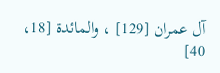آل عمران [129] ، والمائدة [18، 40]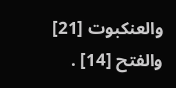والعنكبوت [21] والفتح [14] .